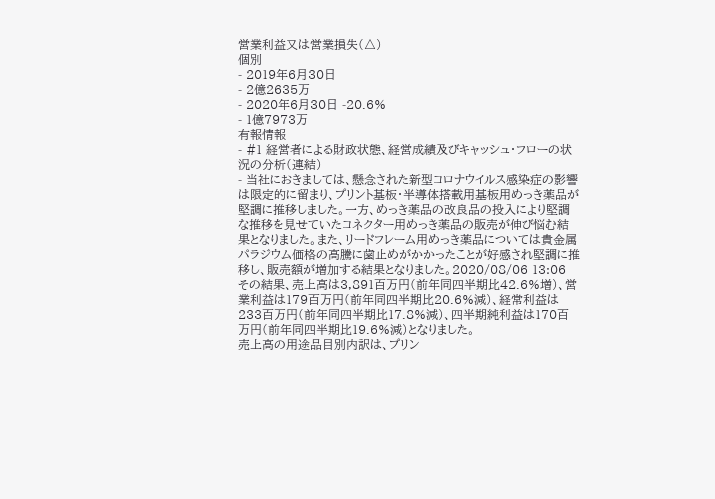営業利益又は営業損失(△)
個別
- 2019年6月30日
- 2億2635万
- 2020年6月30日 -20.6%
- 1億7973万
有報情報
- #1 経営者による財政状態、経営成績及びキャッシュ・フローの状況の分析(連結)
- 当社におきましては、懸念された新型コロナウイルス感染症の影響は限定的に留まり、プリント基板・半導体搭載用基板用めっき薬品が堅調に推移しました。一方、めっき薬品の改良品の投入により堅調な推移を見せていたコネクター用めっき薬品の販売が伸び悩む結果となりました。また、リードフレーム用めっき薬品については貴金属パラジウム価格の高騰に歯止めがかかったことが好感され堅調に推移し、販売額が増加する結果となりました。2020/08/06 13:06
その結果、売上高は3,891百万円(前年同四半期比42.6%増)、営業利益は179百万円(前年同四半期比20.6%減)、経常利益は233百万円(前年同四半期比17.8%減)、四半期純利益は170百万円(前年同四半期比19.6%減)となりました。
売上高の用途品目別内訳は、プリン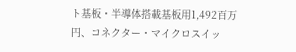ト基板・半導体搭載基板用1,492百万円、コネクター・マイクロスイッ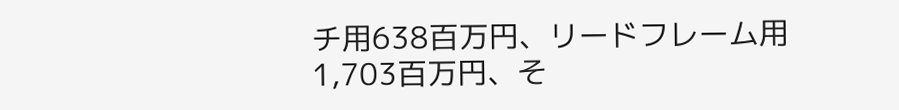チ用638百万円、リードフレーム用1,703百万円、そ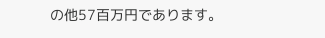の他57百万円であります。